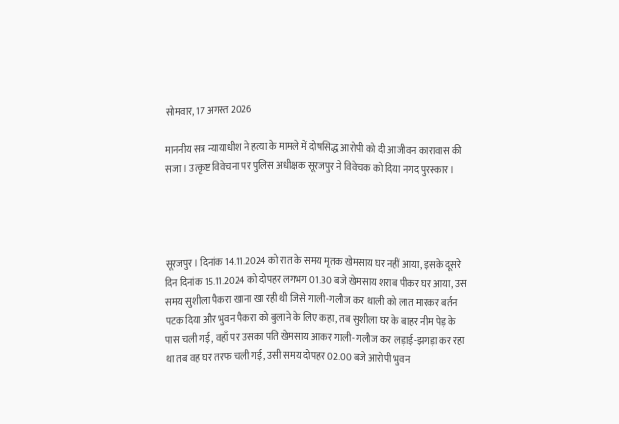सोमवार, 17 अगस्त 2026

माननीय सत्र न्यायाधीश ने हत्या के मामले में दोषसिद्ध आरोपी को दी आजीवन कारावास की सजा। उत्कृष्ट विवेचना पर पुलिस अधीक्षक सूरजपुर ने विवेचक को दिया नगद पुरस्कार।




सूरजपुर। दिनांक 14.11.2024 को रात के समय मृतक खेमसाय घर नहीं आया, इसके दूसरे दिन दिनांक 15.11.2024 को दोपहर लगभग 01.30 बजे खेमसाय शराब पीकर घर आया, उस समय सुशीला पैकरा खाना खा रही थी जिसे गाली-गलौज कर थाली को लात मारकर बर्तन पटक दिया और भुवन पैकरा को बुलाने के लिए कहा, तब सुशीला घर के बाहर नीम पेड़ के पास चली गई, वहाँ पर उसका पति खेमसाय आकर गाली-गलौज कर लड़ाई-झगड़ा कर रहा था तब वह घर तरफ चली गई, उसी समय दोपहर 02.00 बजे आरोपी भुवन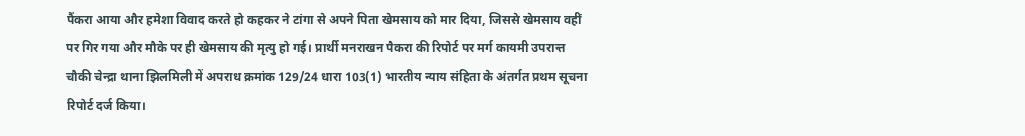पैंकरा आया और हमेशा विवाद करते हो कहकर ने टांगा से अपने पिता खेमसाय को मार दिया, जिससे खेमसाय वहीं पर गिर गया और मौके पर ही खेमसाय की मृत्यु हो गई। प्रार्थी मनराखन पैकरा की रिपोर्ट पर मर्ग कायमी उपरान्त चौकी चेन्द्रा थाना झिलमिली में अपराध क्रमांक 129/24 धारा 103(1) भारतीय न्याय संहिता के अंतर्गत प्रथम सूचना रिपोर्ट दर्ज किया।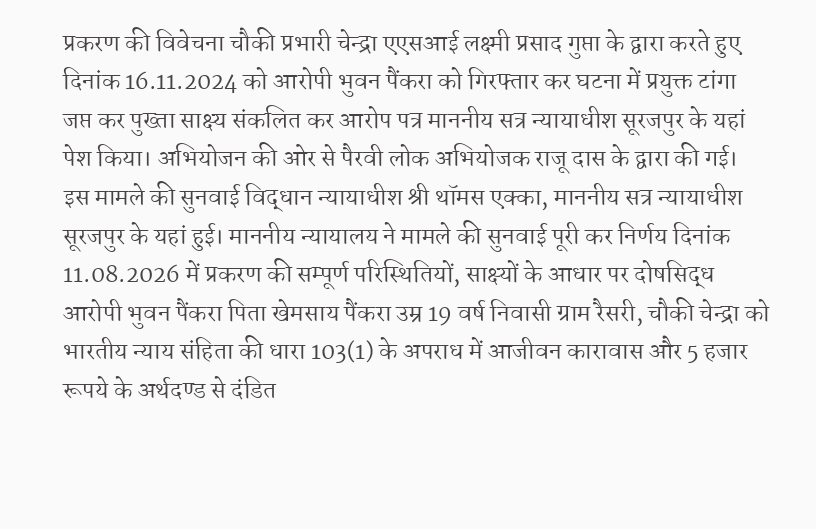प्रकरण की विवेचना चौकी प्रभारी चेन्द्रा एएसआई लक्ष्मी प्रसाद गुप्ता के द्वारा करते हुए दिनांक 16.11.2024 को आरोपी भुवन पैंकरा को गिरफ्तार कर घटना में प्रयुक्त टांगा जप्त कर पुख्ता साक्ष्य संकलित कर आरोप पत्र माननीय सत्र न्यायाधीश सूरजपुर के यहां पेश किया। अभियोजन की ओर से पैरवी लोक अभियोजक राजू दास के द्वारा की गई।
इस मामले की सुनवाई विद्धान न्यायाधीश श्री थॉमस एक्का, माननीय सत्र न्यायाधीश सूरजपुर के यहां हुई। माननीय न्यायालय ने मामले की सुनवाई पूरी कर निर्णय दिनांक 11.08.2026 में प्रकरण की सम्पूर्ण परिस्थितियों, साक्ष्यों के आधार पर दोषसिद्ध आरोपी भुवन पैंकरा पिता खेमसाय पैंकरा उम्र 19 वर्ष निवासी ग्राम रैसरी, चौकी चेन्द्रा को भारतीय न्याय संहिता की धारा 103(1) के अपराध में आजीवन कारावास और 5 हजार रूपये के अर्थदण्ड से दंडित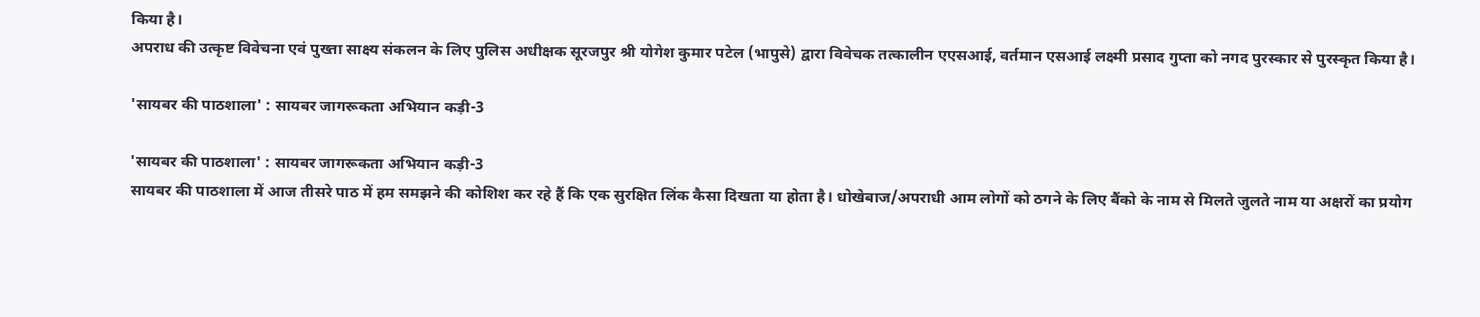किया है।
अपराध की उत्कृष्ट विवेचना एवं पुख्ता साक्ष्य संकलन के लिए पुलिस अधीक्षक सूरजपुर श्री योगेश कुमार पटेल (भापुसे) द्वारा विवेचक तत्कालीन एएसआई, वर्तमान एसआई लक्ष्मी प्रसाद गुप्ता को नगद पुरस्कार से पुरस्कृत किया है।

'सायबर की पाठशाला' : सायबर जागरूकता अभियान कड़ी-3

'सायबर की पाठशाला' : सायबर जागरूकता अभियान कड़ी-3
सायबर की पाठशाला में आज तीसरे पाठ में हम समझने की कोशिश कर रहे हैं कि एक सुरक्षित लिंक कैसा दिखता या होता है। धोखेबाज/अपराधी आम लोगों को ठगने के लिए बैंको के नाम से मिलते जुलते नाम या अक्षरों का प्रयोग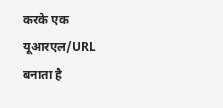करके एक यूआरएल/URL बनाता है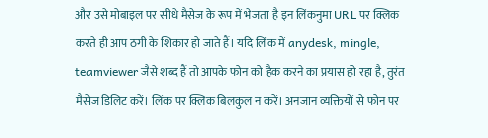और उसे मोबाइल पर सीधे मैसेज के रूप में भेजता है इन लिंकनुमा URL पर क्लिक करते ही आप ठगी के शिकार हो जाते हैं। यदि लिंक में anydesk, mingle, teamviewer जैसे शब्द हैं तो आपके फोन को हैक करने का प्रयास हो रहा है, तुरंत मैसेज डिलिट करें। लिंक पर क्लिक बिलकुल न करें। अनजान व्यक्तियों से फोन पर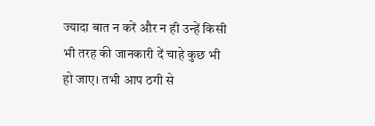ज्यादा बात न करें और न ही उन्हें किसी भी तरह की जानकारी दें चाहे कुछ भी हो जाए। तभी आप ठगी से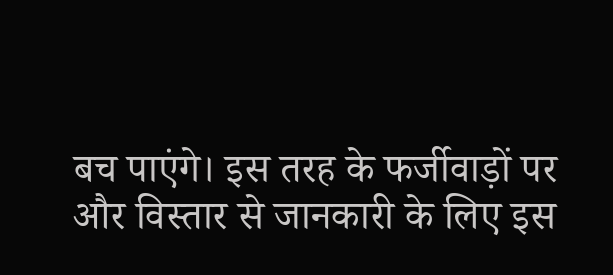बच पाएंगे। इस तरह के फर्जीवाड़ों पर और विस्तार से जानकारी के लिए इस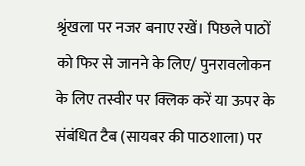श्रृंखला पर नजर बनाए रखें। पिछले पाठों को फिर से जानने के लिए/ पुनरावलोकन के लिए तस्वीर पर क्लिक करें या ऊपर के संबंधित टैब (सायबर की पाठशाला) पर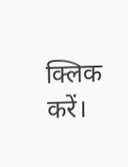क्लिक करें।